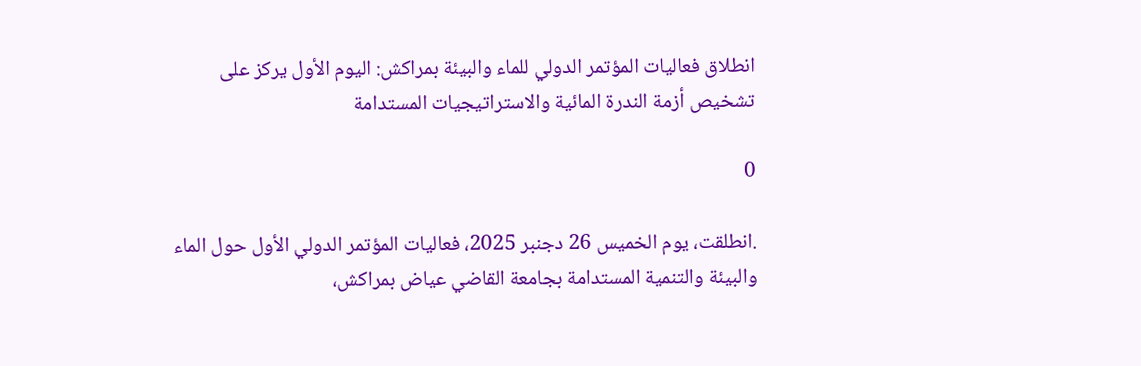انطلاق فعاليات المؤتمر الدولي للماء والبيئة بمراكش: اليوم الأول يركز على تشخيص أزمة الندرة المائية والاستراتيجيات المستدامة

0

.انطلقت، يوم الخميس 26 دجنبر 2025، فعاليات المؤتمر الدولي الأول حول الماء والبيئة والتنمية المستدامة بجامعة القاضي عياض بمراكش،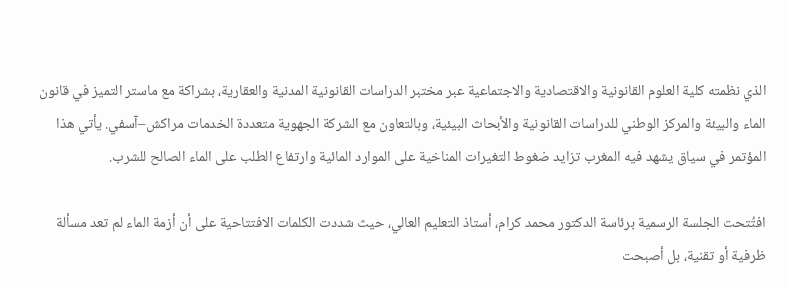الذي نظمته كلية العلوم القانونية والاقتصادية والاجتماعية عبر مختبر الدراسات القانونية المدنية والعقارية، بشراكة مع ماستر التميز في قانون الماء والبيئة والمركز الوطني للدراسات القانونية والأبحاث البيئية، وبالتعاون مع الشركة الجهوية متعددة الخدمات مراكش–آسفي. يأتي هذا المؤتمر في سياق يشهد فيه المغرب تزايد ضغوط التغيرات المناخية على الموارد المائية وارتفاع الطلب على الماء الصالح للشرب.

افتُتحت الجلسة الرسمية برئاسة الدكتور محمد كرام، أستاذ التعليم العالي، حيث شددت الكلمات الافتتاحية على أن أزمة الماء لم تعد مسألة ظرفية أو تقنية، بل أصبحت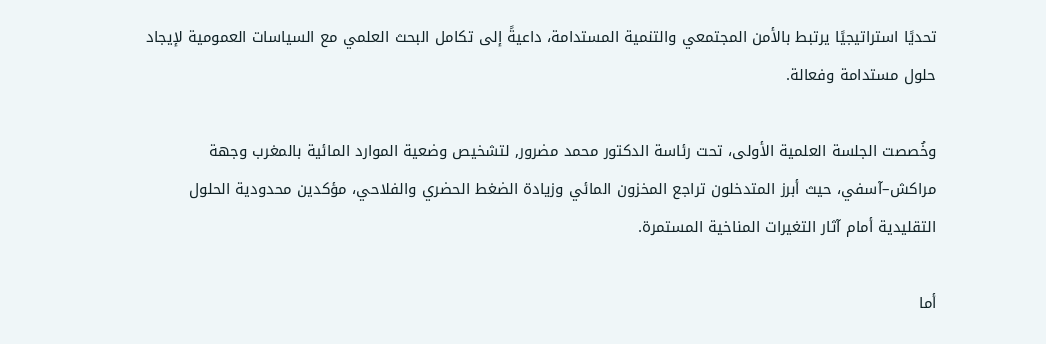تحديًا استراتيجيًا يرتبط بالأمن المجتمعي والتنمية المستدامة، داعيةً إلى تكامل البحث العلمي مع السياسات العمومية لإيجاد حلول مستدامة وفعالة.

وخُصصت الجلسة العلمية الأولى، تحت رئاسة الدكتور محمد مضرور, لتشخيص وضعية الموارد المائية بالمغرب وجهة مراكش–آسفي، حيث أبرز المتدخلون تراجع المخزون المائي وزيادة الضغط الحضري والفلاحي، مؤكدين محدودية الحلول التقليدية أمام آثار التغيرات المناخية المستمرة.

أما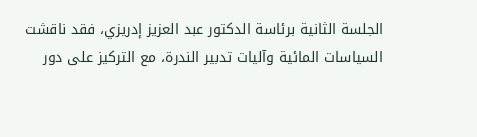الجلسة الثانية برئاسة الدكتور عبد العزيز إدريزي، فقد ناقشت السياسات المائية وآليات تدبير الندرة، مع التركيز على دور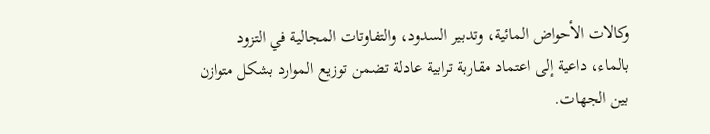وكالات الأحواض المائية، وتدبير السدود، والتفاوتات المجالية في التزود بالماء، داعية إلى اعتماد مقاربة ترابية عادلة تضمن توزيع الموارد بشكل متوازن بين الجهات.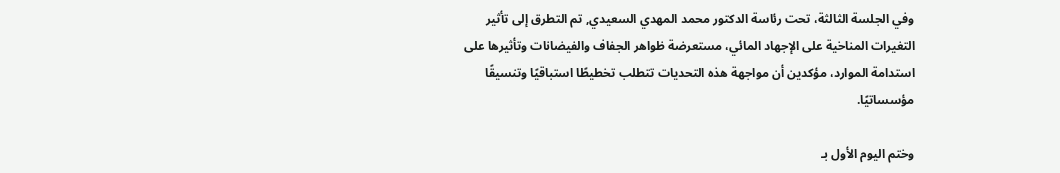وفي الجلسة الثالثة، تحت رئاسة الدكتور محمد المهدي السعيدي, تم التطرق إلى تأثير التغيرات المناخية على الإجهاد المائي، مستعرضة ظواهر الجفاف والفيضانات وتأثيرها على استدامة الموارد، مؤكدين أن مواجهة هذه التحديات تتطلب تخطيطًا استباقيًا وتنسيقًا مؤسساتيًا.

وختم اليوم الأول بـ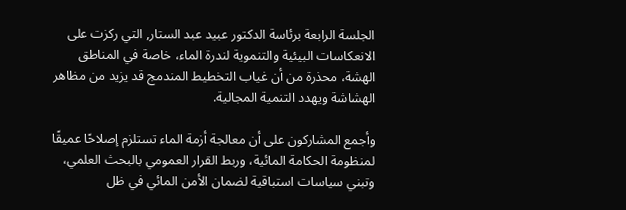الجلسة الرابعة برئاسة الدكتور عبيد عبد الستار, التي ركزت على الانعكاسات البيئية والتنموية لندرة الماء، خاصة في المناطق الهشة، محذرة من أن غياب التخطيط المندمج قد يزيد من مظاهر الهشاشة ويهدد التنمية المجالية.

وأجمع المشاركون على أن معالجة أزمة الماء تستلزم إصلاحًا عميقًا لمنظومة الحكامة المائية، وربط القرار العمومي بالبحث العلمي، وتبني سياسات استباقية لضمان الأمن المائي في ظل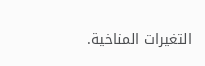التغيرات المناخية.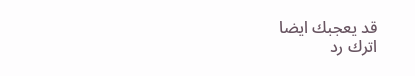قد يعجبك ايضا
اترك رد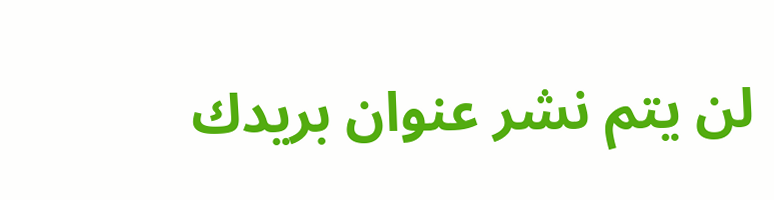لن يتم نشر عنوان بريدك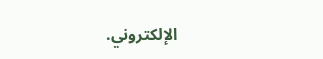الإلكتروني.